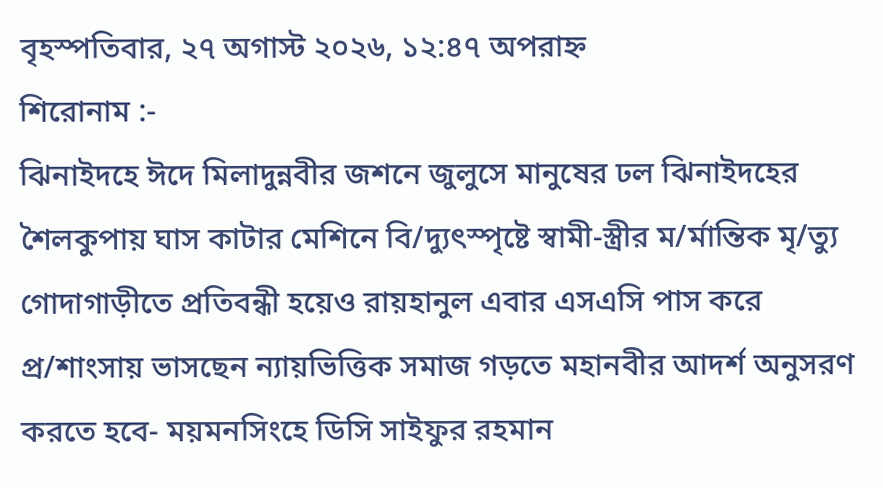বৃহস্পতিবার, ২৭ অগাস্ট ২০২৬, ১২:৪৭ অপরাহ্ন
শিরোনাম :-
ঝিনাইদহে ঈদে মিলাদুন্নবীর জশনে জুলুসে মানুষের ঢল ঝিনাইদহের শৈলকুপায় ঘাস কাটার মেশিনে বি/দ্যুৎস্পৃষ্টে স্বামী-স্ত্রীর ম/র্মান্তিক মৃ/ত্যু গোদাগাড়ীতে প্রতিবন্ধী হয়েও রায়হানুল এবার এসএসি পাস করে প্র/শাংসায় ভাসছেন ন্যায়ভিত্তিক সমাজ গড়তে মহানবীর আদর্শ অনুসরণ করতে হবে- ময়মনসিংহে ডিসি সাইফুর রহমান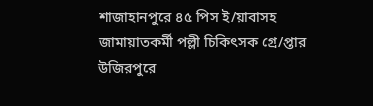শাজাহানপুরে ৪৫ পিস ই/য়াবাসহ জামায়াতকর্মী পল্লী চিকিৎসক গ্রে/প্তার উজিরপুরে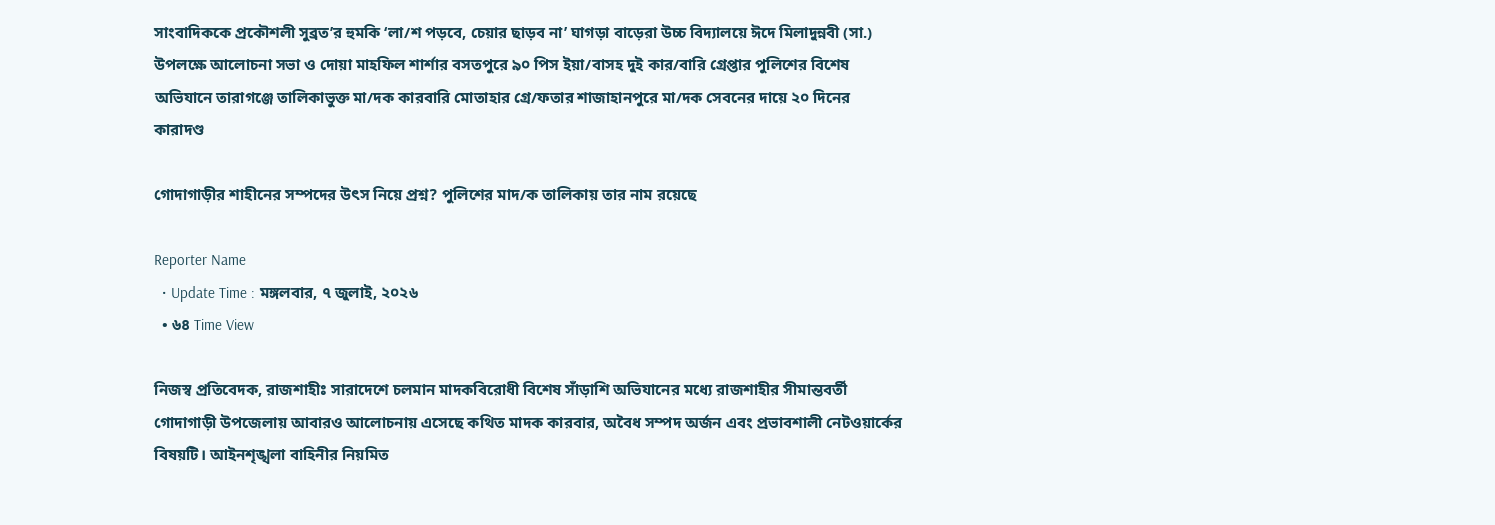সাংবাদিককে প্রকৌশলী সুব্রত’র হুমকি ‘লা/শ পড়বে, চেয়ার ছাড়ব না’ ঘাগড়া বাড়েরা উচ্চ বিদ্যালয়ে ঈদে মিলাদুন্নবী (সা.) উপলক্ষে আলোচনা সভা ও দোয়া মাহফিল শার্শার বসতপুরে ৯০ পিস ইয়া/বাসহ দুই কার/বারি গ্রেপ্তার পুলিশের বিশেষ অভিযানে তারাগঞ্জে তালিকাভুক্ত মা/দক কারবারি মোতাহার গ্রে/ফতার শাজাহানপুরে মা/দক সেবনের দায়ে ২০ দিনের কারাদণ্ড

গোদাগাড়ীর শাহীনের সম্পদের উৎস নিয়ে প্রশ্ন? পুলিশের মাদ/ক তালিকায় তার নাম রয়েছে

Reporter Name
  • Update Time : মঙ্গলবার, ৭ জুলাই, ২০২৬
  • ৬৪ Time View

নিজস্ব প্রতিবেদক, রাজশাহীঃ সারাদেশে চলমান মাদকবিরোধী বিশেষ সাঁড়াশি অভিযানের মধ্যে রাজশাহীর সীমান্তবর্তী গোদাগাড়ী উপজেলায় আবারও আলোচনায় এসেছে কথিত মাদক কারবার, অবৈধ সম্পদ অর্জন এবং প্রভাবশালী নেটওয়ার্কের বিষয়টি। আইনশৃঙ্খলা বাহিনীর নিয়মিত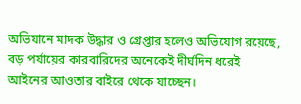অভিযানে মাদক উদ্ধার ও গ্রেপ্তার হলেও অভিযোগ রয়েছে, বড় পর্যায়ের কারবারিদের অনেকেই দীর্ঘদিন ধরেই আইনের আওতার বাইরে থেকে যাচ্ছেন।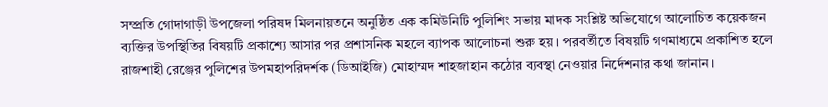সম্প্রতি গোদাগাড়ী উপজেলা পরিষদ মিলনায়তনে অনুষ্ঠিত এক কমিউনিটি পুলিশিং সভায় মাদক সংশ্লিষ্ট অভিযোগে আলোচিত কয়েকজন ব্যক্তির উপস্থিতির বিষয়টি প্রকাশ্যে আসার পর প্রশাসনিক মহলে ব্যাপক আলোচনা শুরু হয়। পরবর্তীতে বিষয়টি গণমাধ্যমে প্রকাশিত হলে রাজশাহী রেঞ্জের পুলিশের উপমহাপরিদর্শক (ডিআইজি) মোহাম্মদ শাহজাহান কঠোর ব্যবস্থা নেওয়ার নির্দেশনার কথা জানান।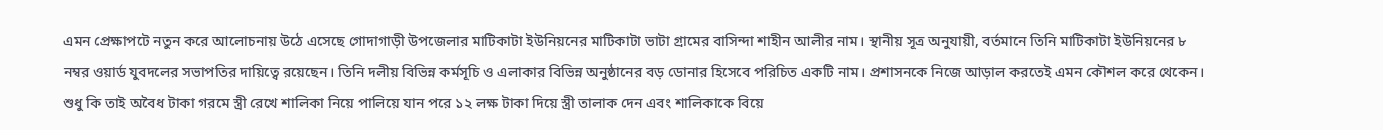এমন প্রেক্ষাপটে নতুন করে আলোচনায় উঠে এসেছে গোদাগাড়ী উপজেলার মাটিকাটা ইউনিয়নের মাটিকাটা ভাটা গ্রামের বাসিন্দা শাহীন আলীর নাম। স্থানীয় সূত্র অনুযায়ী, বর্তমানে তিনি মাটিকাটা ইউনিয়নের ৮ নম্বর ওয়ার্ড যুবদলের সভাপতির দায়িত্বে রয়েছেন। তিনি দলীয় বিভিন্ন কর্মসূচি ও এলাকার বিভিন্ন অনুষ্ঠানের বড় ডোনার হিসেবে পরিচিত একটি নাম। প্রশাসনকে নিজে আড়াল করতেই এমন কৌশল করে থেকেন। শুধু কি তাই অবৈধ টাকা গরমে স্ত্রী রেখে শালিকা নিয়ে পালিয়ে যান পরে ১২ লক্ষ টাকা দিয়ে স্ত্রী তালাক দেন এবং শালিকাকে বিয়ে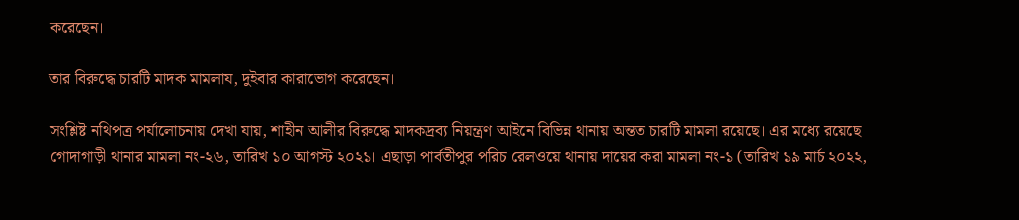করেছেন।

তার বিরুদ্ধে চারটি মাদক মামলায, দুইবার কারাভোগ করেছেন।

সংশ্লিষ্ট নথিপত্র পর্যালোচনায় দেখা যায়, শাহীন আলীর বিরুদ্ধে মাদকদ্রব্য নিয়ন্ত্রণ আইনে বিভিন্ন থানায় অন্তত চারটি মামলা রয়েছে। এর মধ্যে রয়েছে গোদাগাড়ী থানার মামলা নং-২৬, তারিখ ১০ আগস্ট ২০২১। এছাড়া পার্বতীপুর পরিচ রেলওয়ে থানায় দায়ের করা মামলা নং-১ (তারিখ ১৯ মার্চ ২০২২,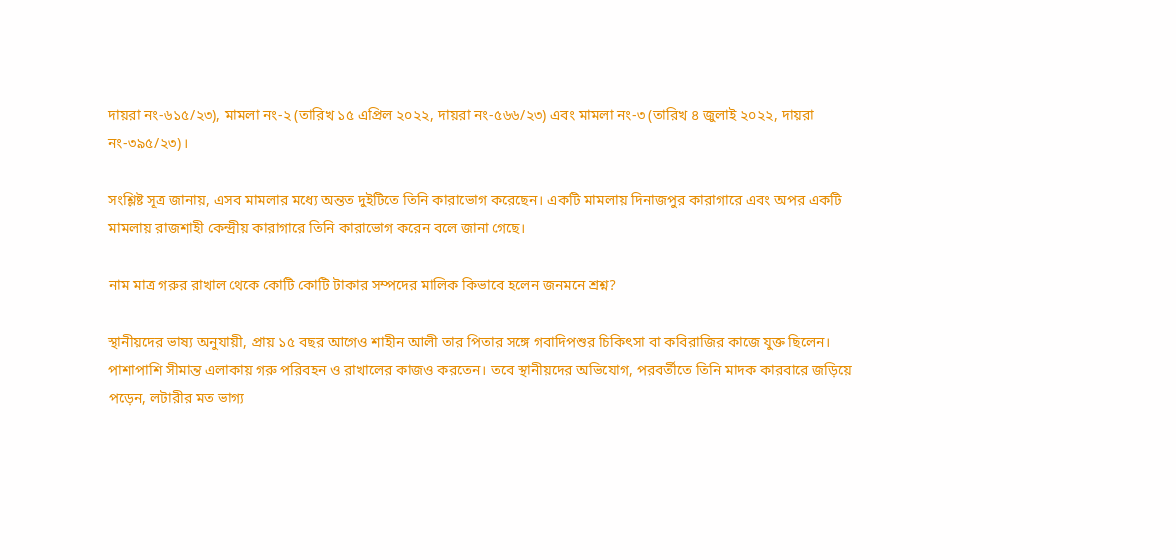দায়রা নং-৬১৫/২৩), মামলা নং-২ (তারিখ ১৫ এপ্রিল ২০২২, দায়রা নং-৫৬৬/২৩) এবং মামলা নং-৩ (তারিখ ৪ জুলাই ২০২২, দায়রা নং-৩৯৫/২৩)।

সংশ্লিষ্ট সূত্র জানায়, এসব মামলার মধ্যে অন্তত দুইটিতে তিনি কারাভোগ করেছেন। একটি মামলায় দিনাজপুর কারাগারে এবং অপর একটি মামলায় রাজশাহী কেন্দ্রীয় কারাগারে তিনি কারাভোগ করেন বলে জানা গেছে।

নাম মাত্র গরুর রাখাল থেকে কোটি কোটি টাকার সম্পদের মালিক কিভাবে হলেন জনমনে শ্রশ্ন?

স্থানীয়দের ভাষ্য অনুযায়ী, প্রায় ১৫ বছর আগেও শাহীন আলী তার পিতার সঙ্গে গবাদিপশুর চিকিৎসা বা কবিরাজির কাজে যুক্ত ছিলেন। পাশাপাশি সীমান্ত এলাকায় গরু পরিবহন ও রাখালের কাজও করতেন। তবে স্থানীয়দের অভিযোগ, পরবর্তীতে তিনি মাদক কারবারে জড়িয়ে পড়েন, লটারীর মত ভাগ্য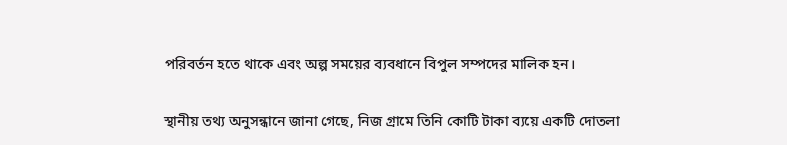পরিবর্তন হতে থাকে এবং অল্প সময়ের ব্যবধানে বিপুল সম্পদের মালিক হন।

স্থানীয় তথ্য অনুসন্ধানে জানা গেছে, নিজ গ্রামে তিনি কোটি টাকা ব্যয়ে একটি দোতলা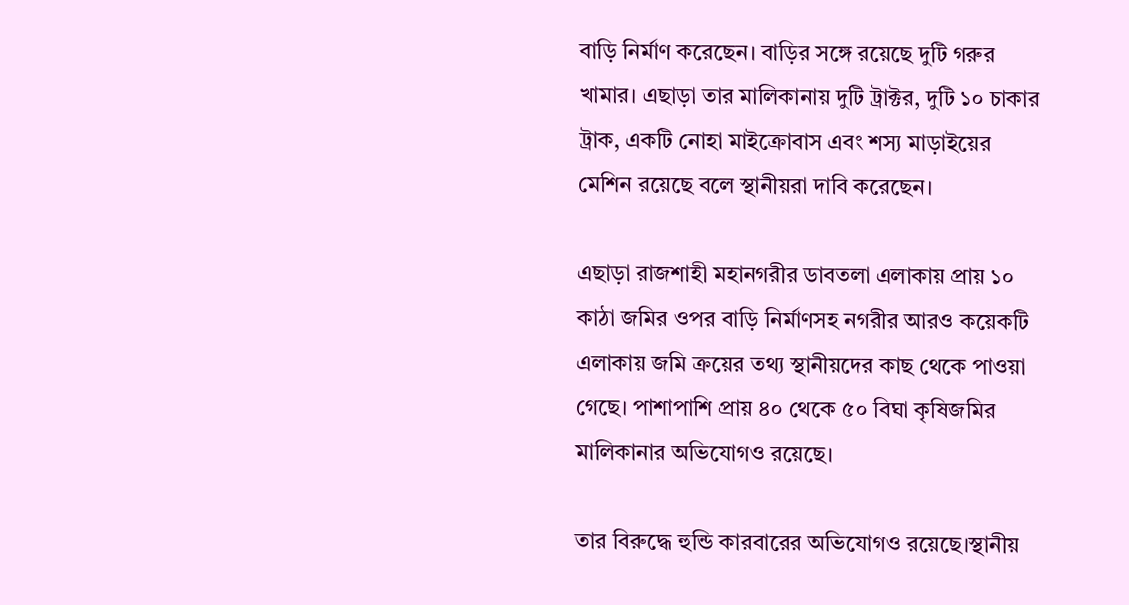বাড়ি নির্মাণ করেছেন। বাড়ির সঙ্গে রয়েছে দুটি গরুর খামার। এছাড়া তার মালিকানায় দুটি ট্রাক্টর, দুটি ১০ চাকার ট্রাক, একটি নোহা মাইক্রোবাস এবং শস্য মাড়াইয়ের মেশিন রয়েছে বলে স্থানীয়রা দাবি করেছেন।

এছাড়া রাজশাহী মহানগরীর ডাবতলা এলাকায় প্রায় ১০ কাঠা জমির ওপর বাড়ি নির্মাণসহ নগরীর আরও কয়েকটি এলাকায় জমি ক্রয়ের তথ্য স্থানীয়দের কাছ থেকে পাওয়া গেছে। পাশাপাশি প্রায় ৪০ থেকে ৫০ বিঘা কৃষিজমির মালিকানার অভিযোগও রয়েছে।

তার বিরুদ্ধে হুন্ডি কারবারের অভিযোগও রয়েছে।স্থানীয়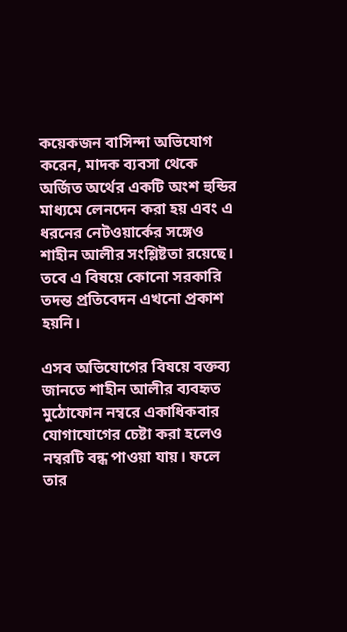কয়েকজন বাসিন্দা অভিযোগ করেন, মাদক ব্যবসা থেকে অর্জিত অর্থের একটি অংশ হুন্ডির মাধ্যমে লেনদেন করা হয় এবং এ ধরনের নেটওয়ার্কের সঙ্গেও শাহীন আলীর সংশ্লিষ্টতা রয়েছে। তবে এ বিষয়ে কোনো সরকারি তদন্ত প্রতিবেদন এখনো প্রকাশ হয়নি।

এসব অভিযোগের বিষয়ে বক্তব্য জানতে শাহীন আলীর ব্যবহৃত মুঠোফোন নম্বরে একাধিকবার যোগাযোগের চেষ্টা করা হলেও নম্বরটি বন্ধ পাওয়া যায়। ফলে তার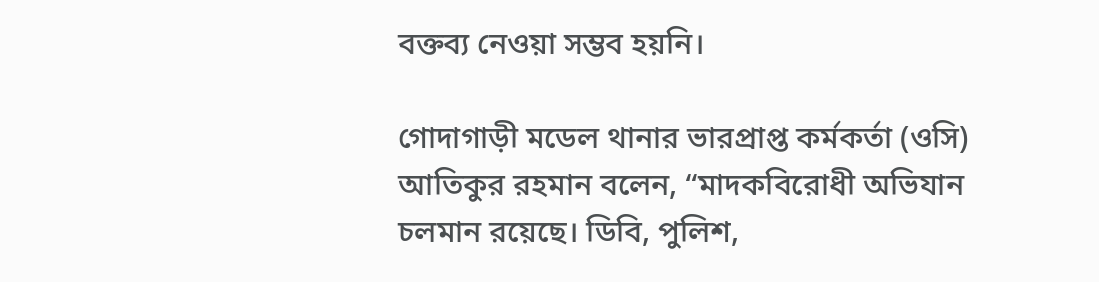বক্তব্য নেওয়া সম্ভব হয়নি।

গোদাগাড়ী মডেল থানার ভারপ্রাপ্ত কর্মকর্তা (ওসি) আতিকুর রহমান বলেন, “মাদকবিরোধী অভিযান চলমান রয়েছে। ডিবি, পুলিশ,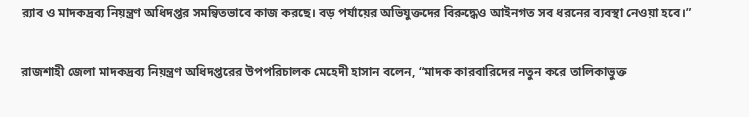র‌্যাব ও মাদকদ্রব্য নিয়ন্ত্রণ অধিদপ্তর সমন্বিতভাবে কাজ করছে। বড় পর্যায়ের অভিযুক্তদের বিরুদ্ধেও আইনগত সব ধরনের ব্যবস্থা নেওয়া হবে।”

রাজশাহী জেলা মাদকদ্রব্য নিয়ন্ত্রণ অধিদপ্তরের উপপরিচালক মেহেদী হাসান বলেন, “মাদক কারবারিদের নতুন করে তালিকাভুক্ত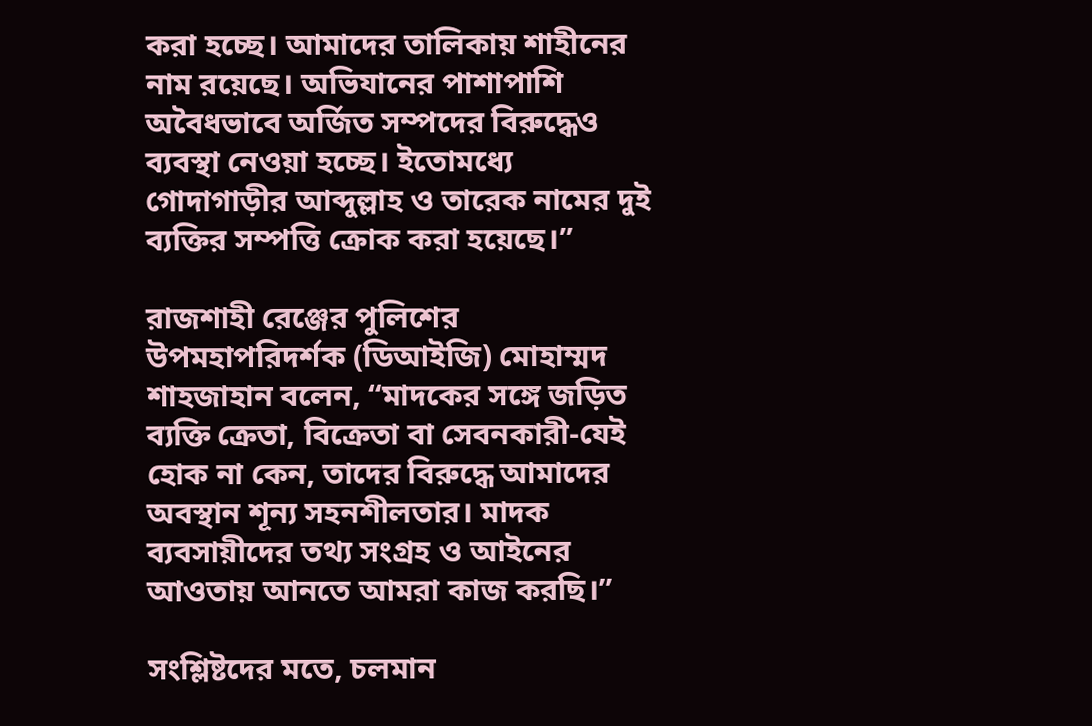করা হচ্ছে। আমাদের তালিকায় শাহীনের নাম রয়েছে। অভিযানের পাশাপাশি অবৈধভাবে অর্জিত সম্পদের বিরুদ্ধেও ব্যবস্থা নেওয়া হচ্ছে। ইতোমধ্যে গোদাগাড়ীর আব্দুল্লাহ ও তারেক নামের দুই ব্যক্তির সম্পত্তি ক্রোক করা হয়েছে।”

রাজশাহী রেঞ্জের পুলিশের উপমহাপরিদর্শক (ডিআইজি) মোহাম্মদ শাহজাহান বলেন, “মাদকের সঙ্গে জড়িত ব্যক্তি ক্রেতা, বিক্রেতা বা সেবনকারী-যেই হোক না কেন, তাদের বিরুদ্ধে আমাদের অবস্থান শূন্য সহনশীলতার। মাদক ব্যবসায়ীদের তথ্য সংগ্রহ ও আইনের আওতায় আনতে আমরা কাজ করছি।”

সংশ্লিষ্টদের মতে, চলমান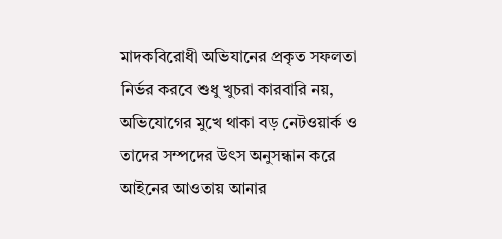মাদকবিরোধী অভিযানের প্রকৃত সফলতা নির্ভর করবে শুধু খুচরা কারবারি নয়, অভিযোগের মুখে থাকা বড় নেটওয়ার্ক ও তাদের সম্পদের উৎস অনুসন্ধান করে আইনের আওতায় আনার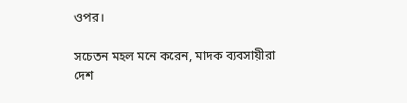ওপর।

সচেতন মহল মনে করেন, মাদক ব্যবসায়ীরা দেশ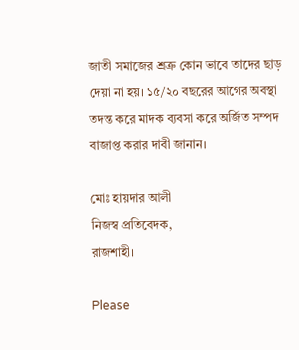জাতী সমাজের শ্রত্রু কোন ভাবে তাদের ছাড় দেয়া না হয়। ১৫/২০ বছরের আগের অবস্থা তদন্ত করে মাদক ব্যবসা করে অর্জিত সম্পদ বাজাপ্ত করার দাবী জানান।

মোঃ হায়দার আলী
নিজস্ব প্রতিবেদক,
রাজশাহী।

Please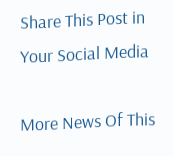Share This Post in Your Social Media

More News Of This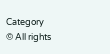Category
© All rights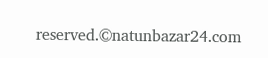reserved.©natunbazar24.com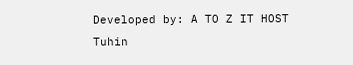Developed by: A TO Z IT HOST
Tuhin